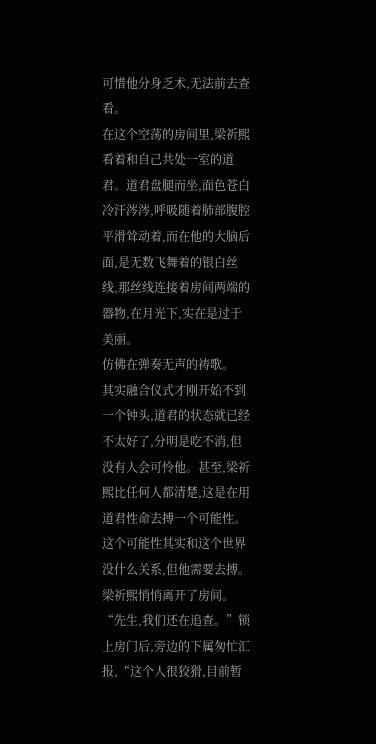可惜他分身乏术,无法前去查看。
在这个空荡的房间里,梁祈熙看着和自己共处一室的道君。道君盘腿而坐,面色苍白冷汗涔涔,呼吸随着肺部腹腔平滑耸动着,而在他的大脑后面,是无数飞舞着的银白丝线,那丝线连接着房间两端的器物,在月光下,实在是过于美丽。
仿佛在弹奏无声的祷歌。
其实融合仪式才刚开始不到一个钟头,道君的状态就已经不太好了,分明是吃不消,但没有人会可怜他。甚至,梁祈熙比任何人都清楚,这是在用道君性命去搏一个可能性。
这个可能性其实和这个世界没什么关系,但他需要去搏。
梁祈熙悄悄离开了房间。
“先生,我们还在追查。”锁上房门后,旁边的下属匆忙汇报,“这个人很狡猾,目前暂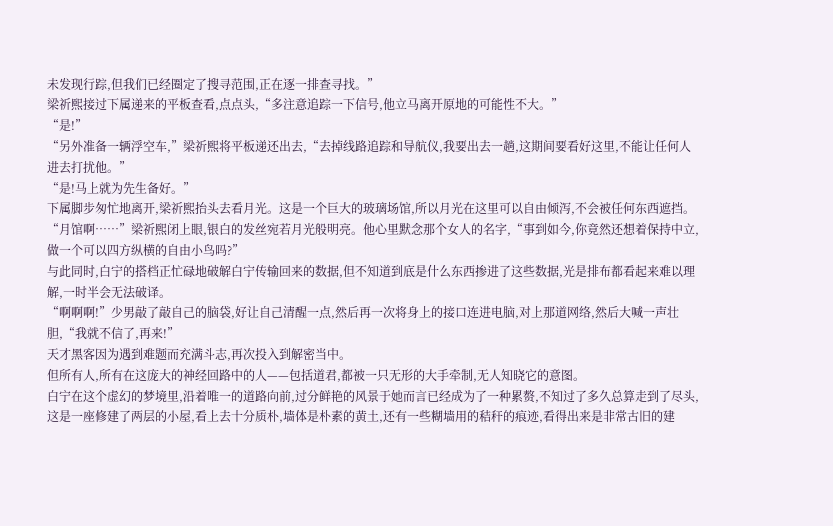未发现行踪,但我们已经圈定了搜寻范围,正在逐一排查寻找。”
梁祈熙接过下属递来的平板查看,点点头,“多注意追踪一下信号,他立马离开原地的可能性不大。”
“是!”
“另外准备一辆浮空车,”梁祈熙将平板递还出去,“去掉线路追踪和导航仪,我要出去一趟,这期间要看好这里,不能让任何人进去打扰他。”
“是!马上就为先生备好。”
下属脚步匆忙地离开,梁祈熙抬头去看月光。这是一个巨大的玻璃场馆,所以月光在这里可以自由倾泻,不会被任何东西遮挡。
“月馆啊……”梁祈熙闭上眼,银白的发丝宛若月光般明亮。他心里默念那个女人的名字,“事到如今,你竟然还想着保持中立,做一个可以四方纵横的自由小鸟吗?”
与此同时,白宁的搭档正忙碌地破解白宁传输回来的数据,但不知道到底是什么东西掺进了这些数据,光是排布都看起来难以理解,一时半会无法破译。
“啊啊啊!”少男敲了敲自己的脑袋,好让自己清醒一点,然后再一次将身上的接口连进电脑,对上那道网络,然后大喊一声壮胆,“我就不信了,再来!”
天才黑客因为遇到难题而充满斗志,再次投入到解密当中。
但所有人,所有在这庞大的神经回路中的人——包括道君,都被一只无形的大手牵制,无人知晓它的意图。
白宁在这个虚幻的梦境里,沿着唯一的道路向前,过分鲜艳的风景于她而言已经成为了一种累赘,不知过了多久总算走到了尽头,这是一座修建了两层的小屋,看上去十分质朴,墙体是朴素的黄土,还有一些糊墙用的秸秆的痕迹,看得出来是非常古旧的建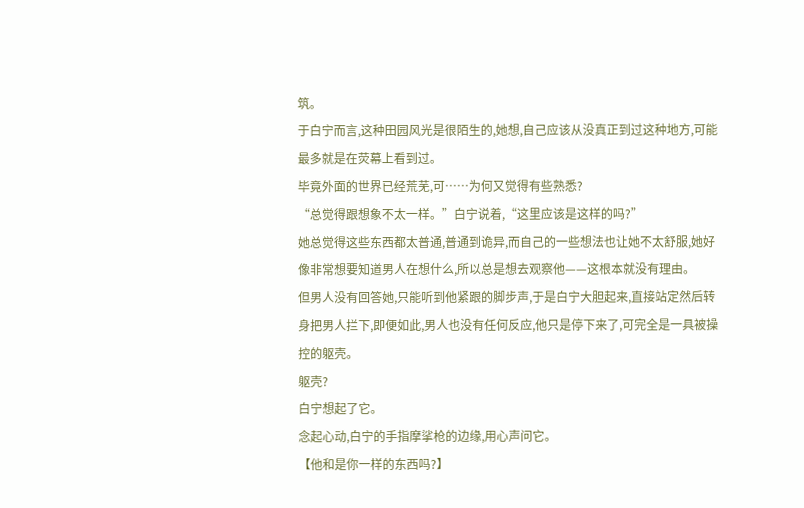筑。
于白宁而言,这种田园风光是很陌生的,她想,自己应该从没真正到过这种地方,可能最多就是在荧幕上看到过。
毕竟外面的世界已经荒芜,可……为何又觉得有些熟悉?
“总觉得跟想象不太一样。”白宁说着,“这里应该是这样的吗?”
她总觉得这些东西都太普通,普通到诡异,而自己的一些想法也让她不太舒服,她好像非常想要知道男人在想什么,所以总是想去观察他——这根本就没有理由。
但男人没有回答她,只能听到他紧跟的脚步声,于是白宁大胆起来,直接站定然后转身把男人拦下,即便如此,男人也没有任何反应,他只是停下来了,可完全是一具被操控的躯壳。
躯壳?
白宁想起了它。
念起心动,白宁的手指摩挲枪的边缘,用心声问它。
【他和是你一样的东西吗?】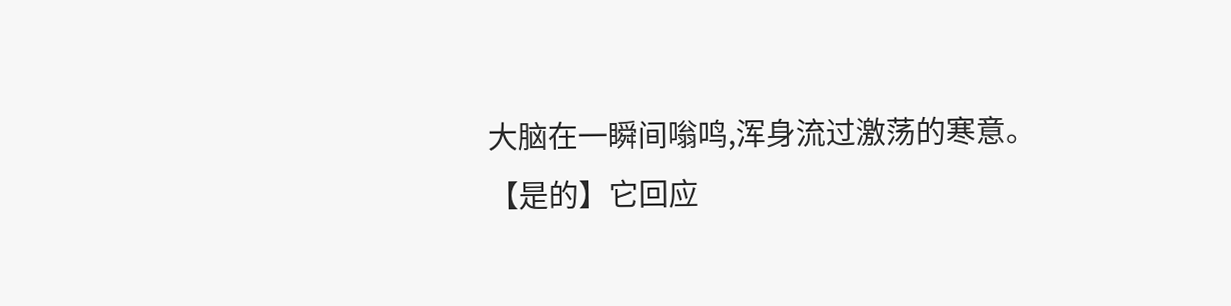大脑在一瞬间嗡鸣,浑身流过激荡的寒意。
【是的】它回应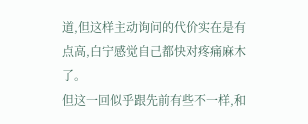道,但这样主动询问的代价实在是有点高,白宁感觉自己都快对疼痛麻木了。
但这一回似乎跟先前有些不一样,和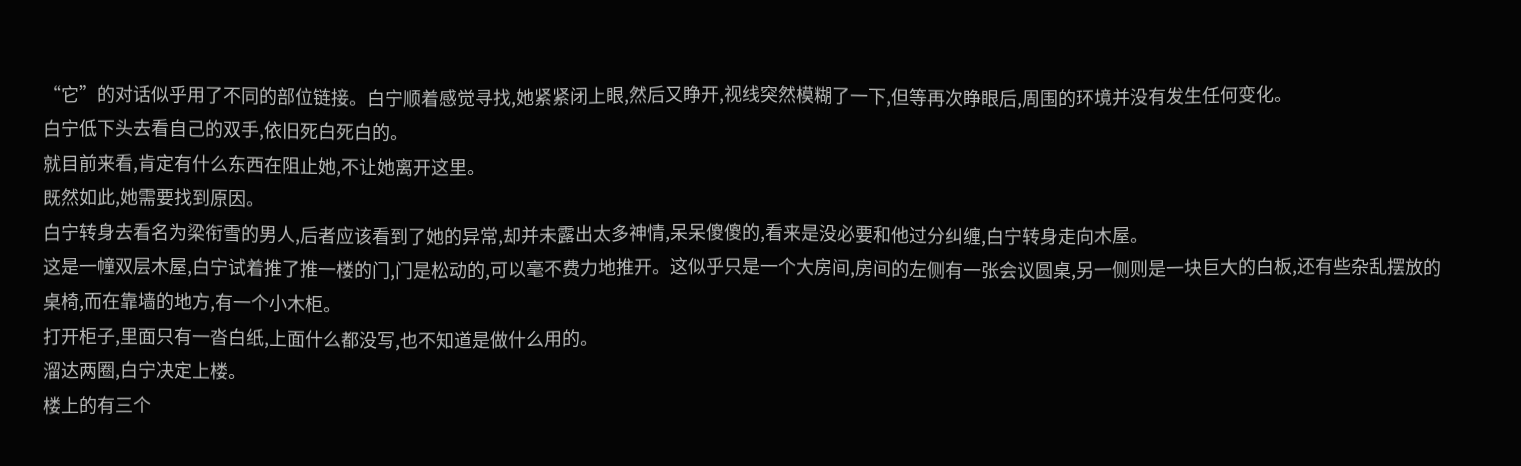“它”的对话似乎用了不同的部位链接。白宁顺着感觉寻找,她紧紧闭上眼,然后又睁开,视线突然模糊了一下,但等再次睁眼后,周围的环境并没有发生任何变化。
白宁低下头去看自己的双手,依旧死白死白的。
就目前来看,肯定有什么东西在阻止她,不让她离开这里。
既然如此,她需要找到原因。
白宁转身去看名为梁衔雪的男人,后者应该看到了她的异常,却并未露出太多神情,呆呆傻傻的,看来是没必要和他过分纠缠,白宁转身走向木屋。
这是一幢双层木屋,白宁试着推了推一楼的门,门是松动的,可以毫不费力地推开。这似乎只是一个大房间,房间的左侧有一张会议圆桌,另一侧则是一块巨大的白板,还有些杂乱摆放的桌椅,而在靠墙的地方,有一个小木柜。
打开柜子,里面只有一沓白纸,上面什么都没写,也不知道是做什么用的。
溜达两圈,白宁决定上楼。
楼上的有三个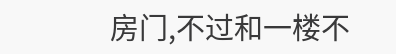房门,不过和一楼不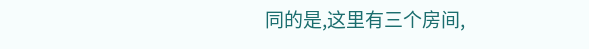同的是,这里有三个房间,